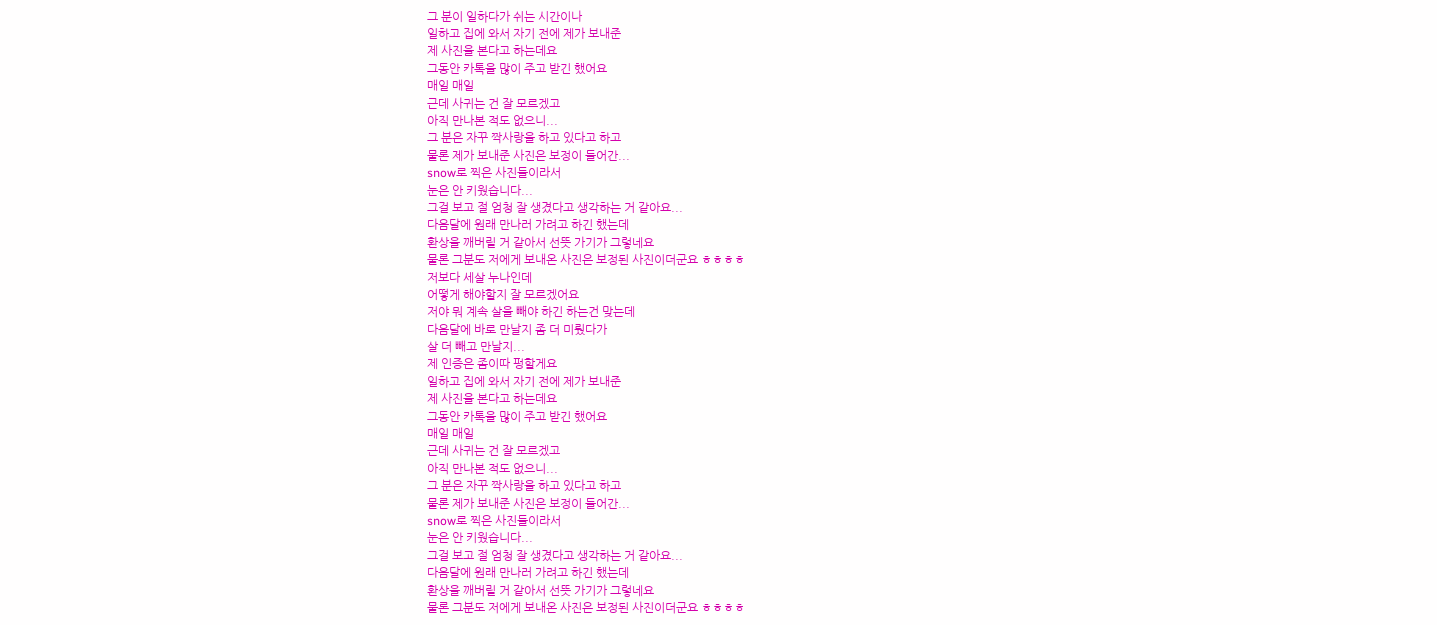그 분이 일하다가 쉬는 시간이나
일하고 집에 와서 자기 전에 제가 보내준
제 사진을 본다고 하는데요
그동안 카톡을 많이 주고 받긴 했어요
매일 매일
근데 사귀는 건 잘 모르겠고
아직 만나본 적도 없으니...
그 분은 자꾸 짝사랑을 하고 있다고 하고
물론 제가 보내준 사진은 보정이 들어간...
snow로 찍은 사진들이라서
눈은 안 키웠습니다...
그걸 보고 절 엄청 잘 생겼다고 생각하는 거 같아요...
다음달에 원래 만나러 가려고 하긴 했는데
환상을 깨버릴 거 같아서 선뜻 가기가 그렇네요
물론 그분도 저에게 보내온 사진은 보정된 사진이더군요 ㅎㅎㅎㅎ
저보다 세살 누나인데
어떻게 해야할지 잘 모르겠어요
저야 뭐 계속 살을 빼야 하긴 하는건 맞는데
다음달에 바로 만날지 좀 더 미뤘다가
살 더 빼고 만날지...
제 인증은 좀이따 펑할게요
일하고 집에 와서 자기 전에 제가 보내준
제 사진을 본다고 하는데요
그동안 카톡을 많이 주고 받긴 했어요
매일 매일
근데 사귀는 건 잘 모르겠고
아직 만나본 적도 없으니...
그 분은 자꾸 짝사랑을 하고 있다고 하고
물론 제가 보내준 사진은 보정이 들어간...
snow로 찍은 사진들이라서
눈은 안 키웠습니다...
그걸 보고 절 엄청 잘 생겼다고 생각하는 거 같아요...
다음달에 원래 만나러 가려고 하긴 했는데
환상을 깨버릴 거 같아서 선뜻 가기가 그렇네요
물론 그분도 저에게 보내온 사진은 보정된 사진이더군요 ㅎㅎㅎㅎ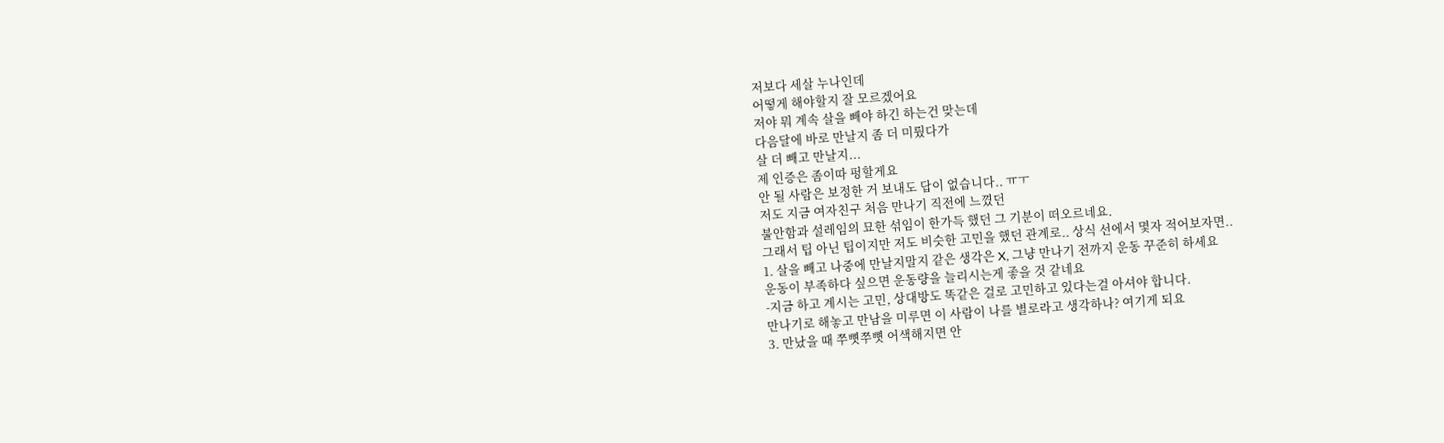저보다 세살 누나인데
어떻게 해야할지 잘 모르겠어요
저야 뭐 계속 살을 빼야 하긴 하는건 맞는데
다음달에 바로 만날지 좀 더 미뤘다가
살 더 빼고 만날지...
제 인증은 좀이따 펑할게요
안 될 사람은 보정한 거 보내도 답이 없습니다.. ㅠㅜ
저도 지금 여자친구 처음 만나기 직전에 느꼈던
불안함과 설레임의 묘한 섞임이 한가득 했던 그 기분이 떠오르네요.
그래서 팁 아닌 팁이지만 저도 비슷한 고민을 했던 관계로.. 상식 선에서 몇자 적어보자면..
1. 살을 빼고 나중에 만날지말지 같은 생각은 X, 그냥 만나기 전까지 운동 꾸준히 하세요
운동이 부족하다 싶으면 운동량을 늘리시는게 좋을 것 같네요
-지금 하고 계시는 고민, 상대방도 똑같은 걸로 고민하고 있다는걸 아셔야 합니다.
만나기로 해놓고 만남을 미루면 이 사람이 나를 별로라고 생각하나? 여기게 되요
3. 만났을 때 쭈뼛쭈뼛 어색해지면 안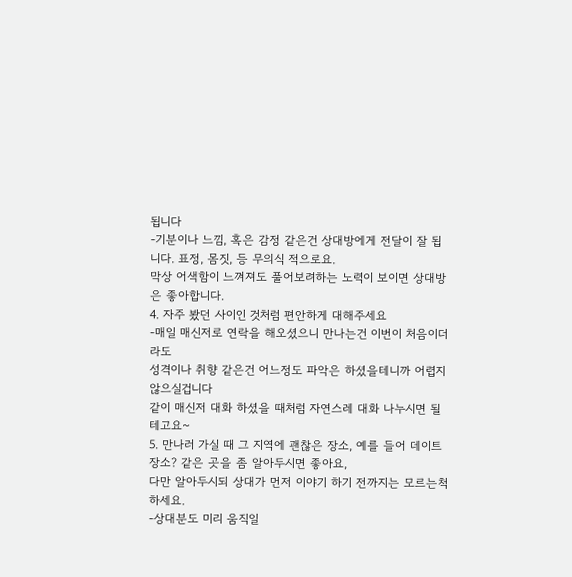됩니다
-기분이나 느낌, 혹은 감정 같은건 상대방에게 전달이 잘 됩니다. 표정, 몸짓, 등 무의식 적으로요.
막상 어색함이 느껴져도 풀어보려하는 노력이 보이면 상대방은 좋아합니다.
4. 자주 봤던 사이인 것처럼 편안하게 대해주세요
-매일 매신저로 연락을 해오셨으니 만나는건 이번이 처음이더라도
성격이나 취향 같은건 어느정도 파악은 하셨을테니까 어렵지 않으실겁니다
같이 매신저 대화 하셨을 때처럼 자연스레 대화 나누시면 될테고요~
5. 만나러 가실 때 그 지역에 괜찮은 장소, 예를 들어 데이트 장소? 같은 곳을 좀 알아두시면 좋아요,
다만 알아두시되 상대가 먼저 이야기 하기 전까지는 모르는척 하세요.
-상대분도 미리 움직일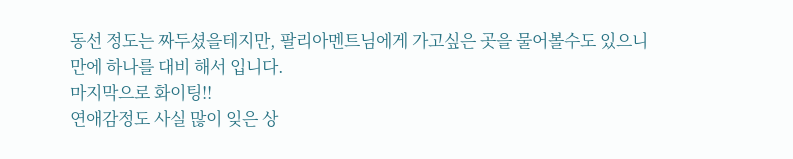동선 정도는 짜두셨을테지만, 팔리아멘트님에게 가고싶은 곳을 물어볼수도 있으니
만에 하나를 대비 해서 입니다.
마지막으로 화이팅!!
연애감정도 사실 많이 잊은 상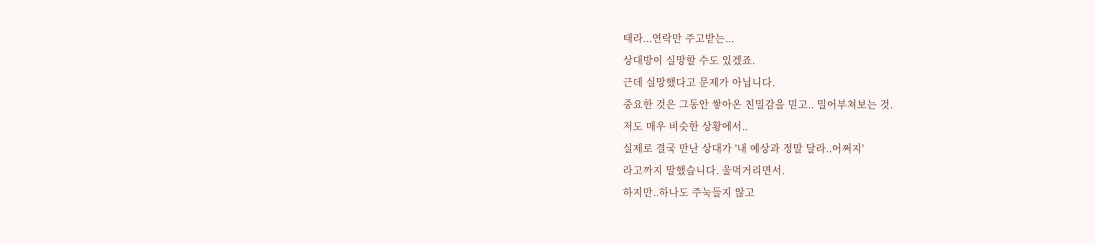태라...연락만 주고받는...
상대방이 실망할 수도 있겠죠.
근데 실망했다고 문제가 아닙니다.
중요한 것은 그동안 쌓아온 친밀감을 믿고.. 밀어부쳐보는 것.
저도 매우 비슷한 상황에서..
실제로 결국 만난 상대가 '내 예상과 정말 달라..어쩌지'
라고까지 말했습니다. 울먹거리면서.
하지만..하나도 주눅들지 않고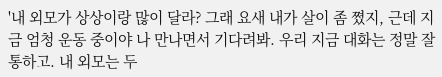'내 외모가 상상이랑 많이 달라? 그래 요새 내가 살이 좀 쪘지, 근데 지금 엄청 운동 중이야 나 만나면서 기다려봐. 우리 지금 대화는 정말 잘 통하고. 내 외모는 두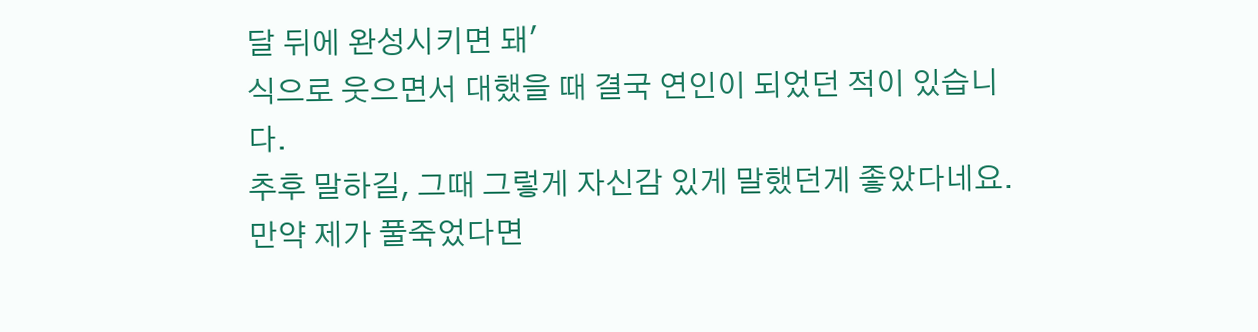달 뒤에 완성시키면 돼'
식으로 웃으면서 대했을 때 결국 연인이 되었던 적이 있습니다.
추후 말하길, 그때 그렇게 자신감 있게 말했던게 좋았다네요.
만약 제가 풀죽었다면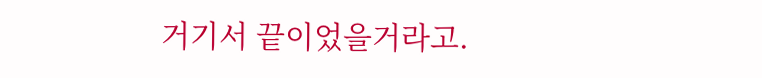거기서 끝이었을거라고.